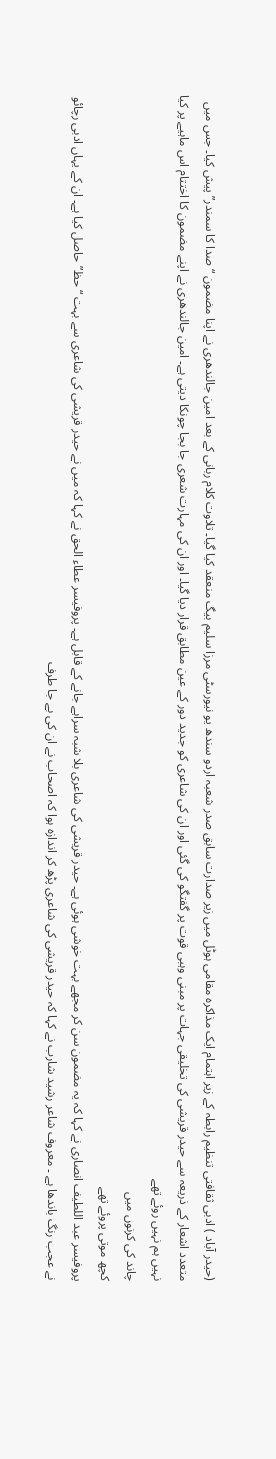(حیدر آباد ) ادبی ثقافتی تنظیم رابطہ کے زیر اہتمام ایک مذاکرہ مقامی ہوٹل میں زیر صدارت سابق صدر شعبہ اردو سندھ یو نیورسٹی مرزا سلیم بیگ منعقد کیا گیا۔ تلاوت کلام ربانی کے بعد امین جالندھری نے اپنا مضمون “صدا کا سمندر” پیش کیا۔ جس میں متعدد اشعار کے ذریعہ سے حیدر قریشی کی تخلیقی جہات پر مبنی وہبی قوت پر گفتگو کی گئی اور ان کی شاعری کو جدید دور کے عین مطابق قرار دیا گیا۔ اور ان کی مہارت شعری جا بجا چونکا دیتی ہے۔ امین جالندھری نے اپنے مضمون کا اختتام اس ماہیے پر کیا
نہیں ہم نہیں روئے تھے
چاند کی کرنوں میں
کچھ موتی پروئے تھے
پروفیسر عبد اللطیف انصاری نے کہا کہ یہ مضمون سن کر مجھے بہت خوشی ہوئی ہے۔ حیدر قریشی کی شاعری بلا شبہ سراہے جانے کے قابل ہے۔ پروفیسر عطاء الحق نے کہا کہ میں نے حیدر قریشی کی شاعری سے بہت “حظ” حاصل کیا ہے۔ ان کے یہاں ادبی رچائو نے عجب رنگ باندھا ہے ۔ معروف شاعر رشید شارب نے کہا کہ حیدر قریشی کی شاعری پڑھ کر اندازہ ہوا کہ اصحاب نے ان کی بے جا طرف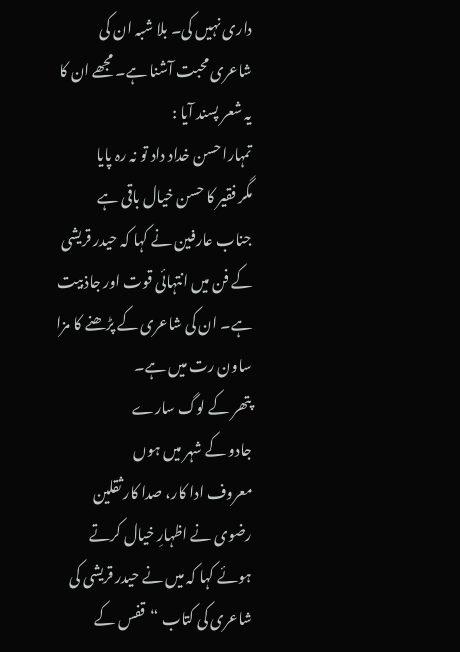داری نہیں کی۔ بلا شبہ ان کی شاعری محبت آشنا ہے۔ مجھے ان کا یہ شعر پسند آیا :
تمہارا حسن خداد داد تو نہ رہ پایا
مگر فقیر کا حسن خیال باقی ہے
جناب عارفین نے کہا کہ حیدر قریشی کے فن میں انتہائی قوت اور جاذبیت ہے۔ ان کی شاعری کے پڑھنے کا مزا ساون رت میں ہے۔
پتھر کے لوگ سارے
جادو کے شہر میں ہوں
معروف ادا کار، صدا کار ثقلین رضوی نے اظہارِ خیال کرتے ہوئے کہا کہ میں نے حیدر قریشی کی شاعری کی کتاب “قفس کے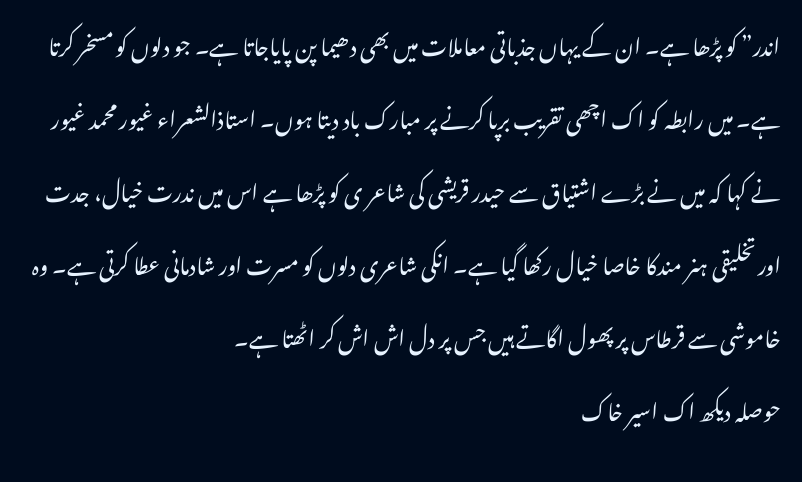اندر” کو پڑھا ہے۔ ان کے یہاں جذباتی معاملات میں بھی دھیما پن پایاجاتا ہے۔ جو دلوں کو مسخر کرتا ہے۔ میں رابطہ کو اک اچھی تقریب برپا کرنے پر مبارک باد دیتا ہوں۔ استاذالشعراء غیور محمد غیور نے کہا کہ میں نے بڑے اشتیاق سے حیدر قریشی کی شاعر ی کو پڑھا ہے اس میں ندرت خیال، جدت اور تخلیقی ہنر مندکا خاصا خیال رکھا گیا ہے۔ انکی شاعری دلوں کو مسرت اور شادمانی عطا کرتی ہے۔ وہ خاموشی سے قرطاس پر پھول اگاتے ہیں جس پر دل اش اش کر اٹھتا ہے۔
حوصلہ دیکھ اک اسیر خاک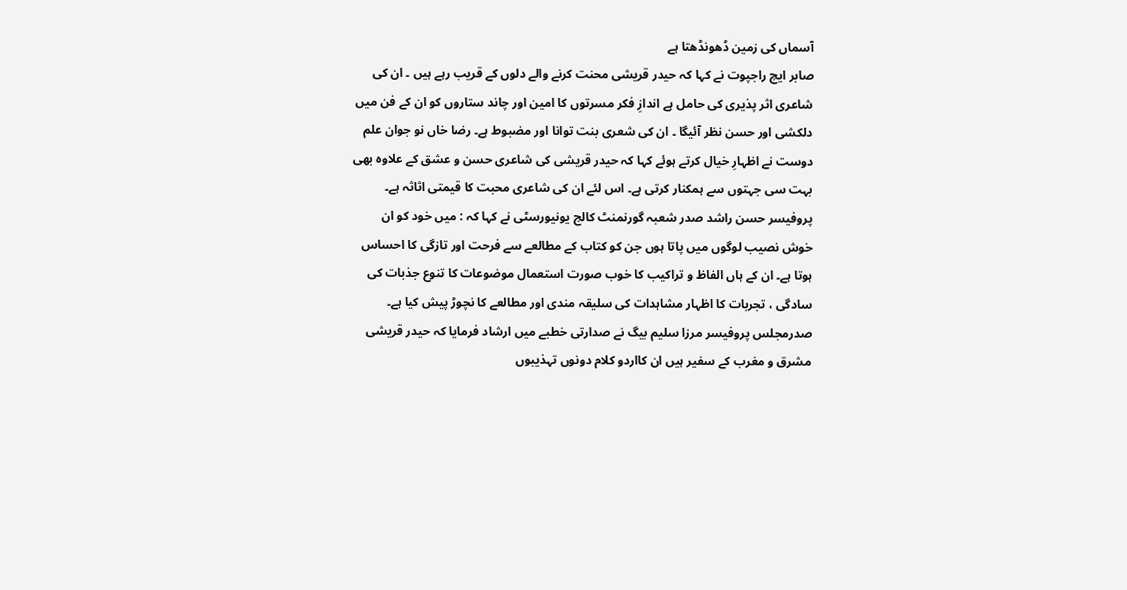آسماں کی زمین ڈھونڈھتا ہے
صابر ایچ راجپوت نے کہا کہ حیدر قریشی محنت کرنے والے دلوں کے قریب رہے ہیں ۔ ان کی شاعری اثر پذیری کی حامل ہے اندازِ فکر مسرتوں کا امین اور چاند ستاروں کو ان کے فن میں دلکشی اور حسن نظر آئیگا ۔ ان کی شعری بنت توانا اور مضبوط ہے۔ رضا خاں نو جوان علم دوست نے اظہارِ خیال کرتے ہوئے کہا کہ حیدر قریشی کی شاعری حسن و عشق کے علاوہ بھی بہت سی جہتوں سے ہمکنار کرتی ہے۔ اس لئے ان کی شاعری محبت کا قیمتی اثاثہ ہے۔
پروفیسر حسن راشد صدر شعبہ گورنمنٹ کالج یونیورسٹی نے کہا کہ : میں خود کو ان خوش نصیب لوگوں میں پاتا ہوں جن کو کتاب کے مطالعے سے فرحت اور تازگی کا احساس ہوتا ہے۔ ان کے ہاں الفاظ و تراکیب کا خوب صورت استعمال موضوعات کا تنوع جذبات کی سادگی ، تجربات کا اظہار مشاہدات کی سلیقہ مندی اور مطالعے کا نچوڑ پیش کیا ہے۔
صدرمجلس پروفیسر مرزا سلیم بیگ نے صدارتی خطبے میں ارشاد فرمایا کہ حیدر قریشی مشرق و مغرب کے سفیر ہیں ان کااردو کلام دونوں تہذیبوں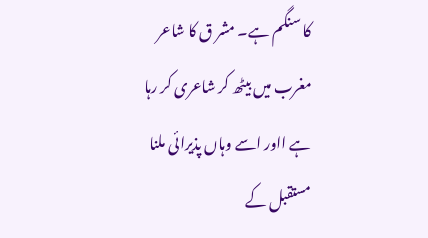کا سنگم ہے۔ مشر ق کا شاعر مغرب میں بیٹھ کر شاعری کر رہا ہے ااور اسے وہاں پذیرائی ملنا مستقبل کے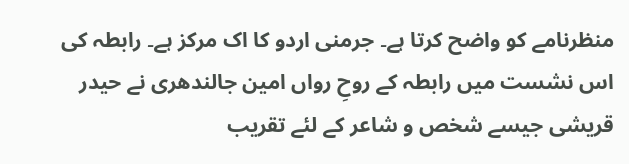منظرنامے کو واضح کرتا ہے۔ جرمنی اردو کا اک مرکز ہے۔ رابطہ کی اس نشست میں رابطہ کے روحِ رواں امین جالندھری نے حیدر قریشی جیسے شخص و شاعر کے لئے تقریب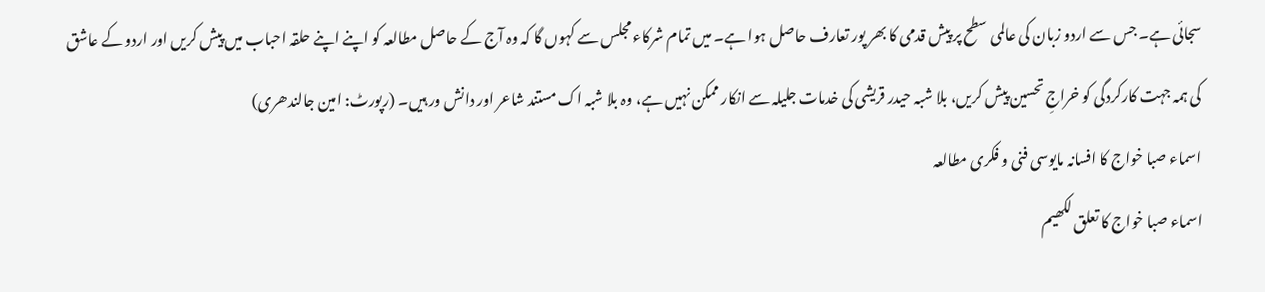سجائی ہے۔ جس سے اردو زبان کی عالمی سطح پر پیش قدمی کا بھر پور تعارف حاصل ہوا ہے۔ میں تمام شرکاء مجلس سے کہوں گا کہ وہ آج کے حاصل مطالعہ کو اپنے اپنے حلقہ احباب میں پیش کریں اور اردو کے عاشق کی ہمہ جہت کارکردگی کو خراجِ تحسین پیش کریں، بلا شبہ حیدر قریشی کی خدمات جلیلہ سے انکار ممکن نہیں ہے، وہ بلا شبہ اک مستند شاعر اور دانش ور ہیں۔ (رپورٹ: امین جالندھری)
اسماء صبا خواج کا افسانہ مایوسی فنی و فکری مطالعہ
اسماء صبا خواج کا تعلق لکھیم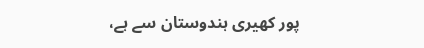پور کھیری ہندوستان سے ہے،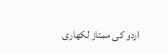اردو کی ممتاز لکھاری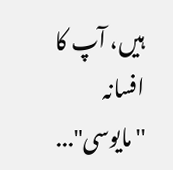ہیں، آپ کا افسانہ ''مایوسی"...